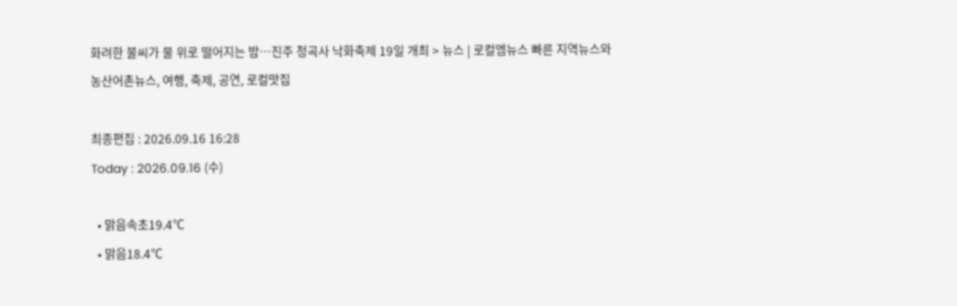화려한 불씨가 물 위로 떨어지는 밤…진주 청곡사 낙화축제 19일 개최 > 뉴스 | 로컬엠뉴스 빠른 지역뉴스와 농산어촌뉴스, 여행, 축제, 공연, 로컬맛집

최종편집 : 2026.09.16 16:28
Today : 2026.09.16 (수)

  • 맑음속초19.4℃
  • 맑음18.4℃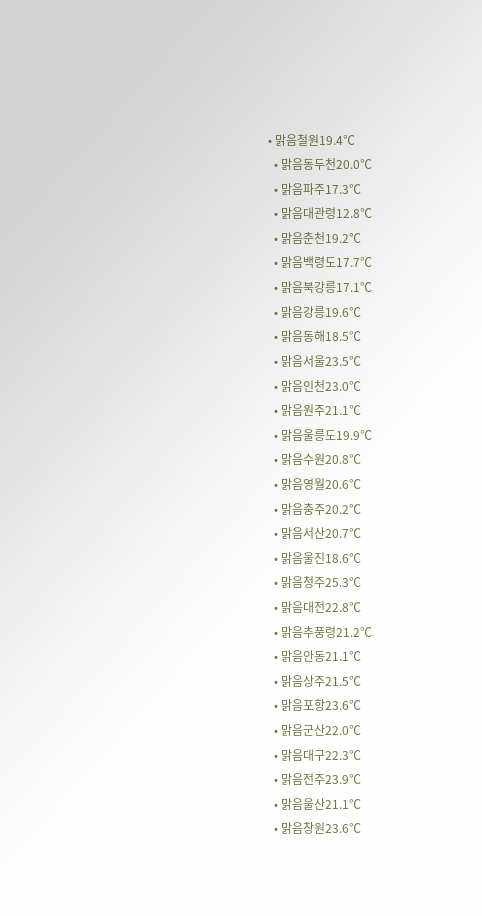• 맑음철원19.4℃
  • 맑음동두천20.0℃
  • 맑음파주17.3℃
  • 맑음대관령12.8℃
  • 맑음춘천19.2℃
  • 맑음백령도17.7℃
  • 맑음북강릉17.1℃
  • 맑음강릉19.6℃
  • 맑음동해18.5℃
  • 맑음서울23.5℃
  • 맑음인천23.0℃
  • 맑음원주21.1℃
  • 맑음울릉도19.9℃
  • 맑음수원20.8℃
  • 맑음영월20.6℃
  • 맑음충주20.2℃
  • 맑음서산20.7℃
  • 맑음울진18.6℃
  • 맑음청주25.3℃
  • 맑음대전22.8℃
  • 맑음추풍령21.2℃
  • 맑음안동21.1℃
  • 맑음상주21.5℃
  • 맑음포항23.6℃
  • 맑음군산22.0℃
  • 맑음대구22.3℃
  • 맑음전주23.9℃
  • 맑음울산21.1℃
  • 맑음창원23.6℃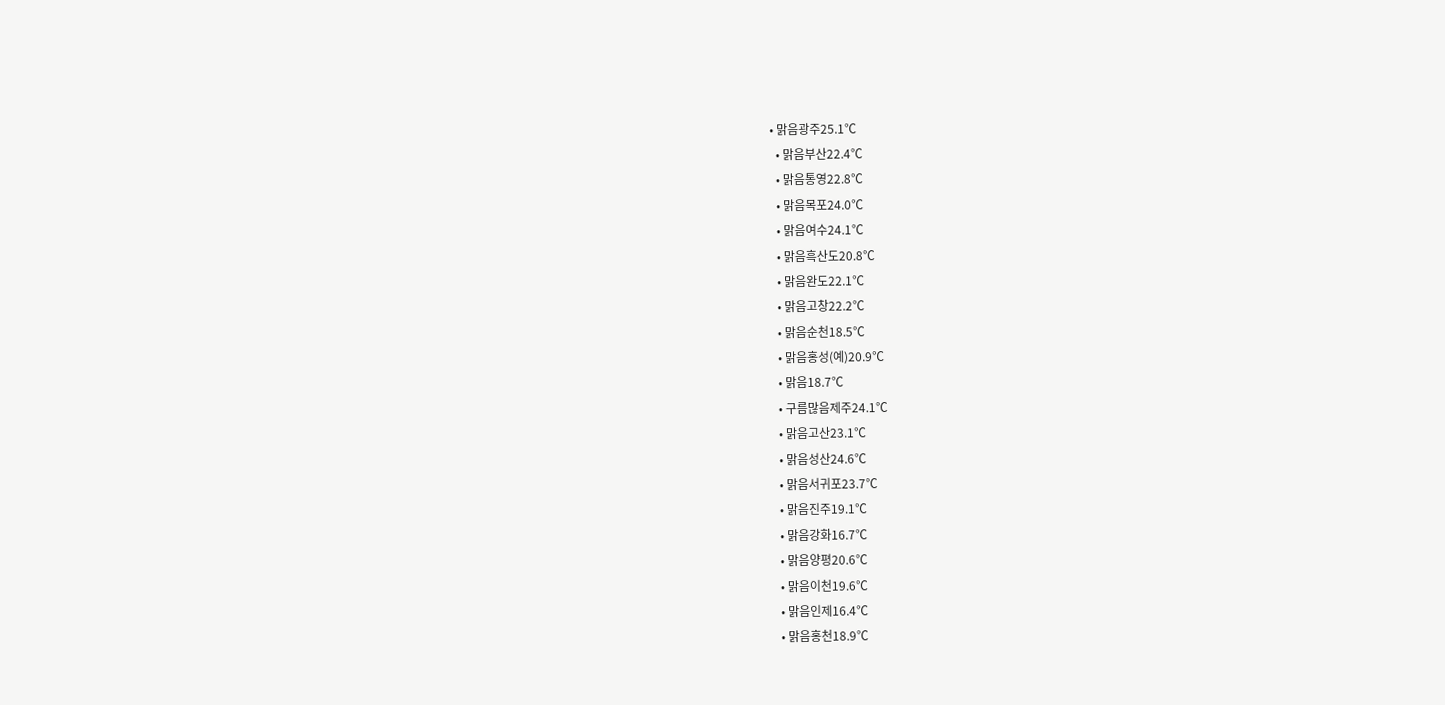• 맑음광주25.1℃
  • 맑음부산22.4℃
  • 맑음통영22.8℃
  • 맑음목포24.0℃
  • 맑음여수24.1℃
  • 맑음흑산도20.8℃
  • 맑음완도22.1℃
  • 맑음고창22.2℃
  • 맑음순천18.5℃
  • 맑음홍성(예)20.9℃
  • 맑음18.7℃
  • 구름많음제주24.1℃
  • 맑음고산23.1℃
  • 맑음성산24.6℃
  • 맑음서귀포23.7℃
  • 맑음진주19.1℃
  • 맑음강화16.7℃
  • 맑음양평20.6℃
  • 맑음이천19.6℃
  • 맑음인제16.4℃
  • 맑음홍천18.9℃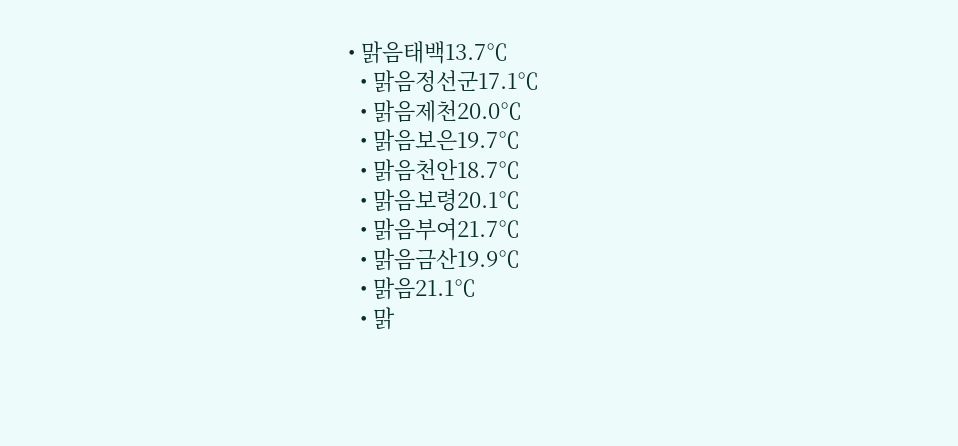• 맑음태백13.7℃
  • 맑음정선군17.1℃
  • 맑음제천20.0℃
  • 맑음보은19.7℃
  • 맑음천안18.7℃
  • 맑음보령20.1℃
  • 맑음부여21.7℃
  • 맑음금산19.9℃
  • 맑음21.1℃
  • 맑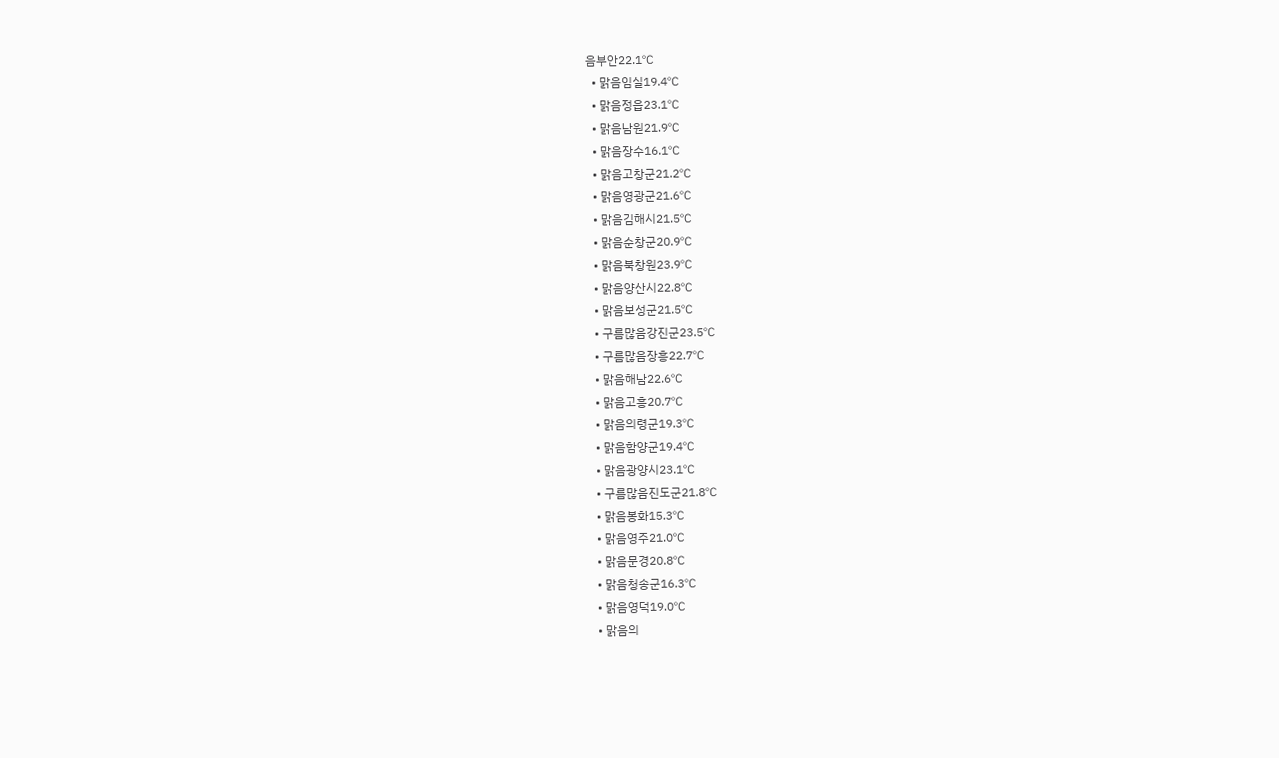음부안22.1℃
  • 맑음임실19.4℃
  • 맑음정읍23.1℃
  • 맑음남원21.9℃
  • 맑음장수16.1℃
  • 맑음고창군21.2℃
  • 맑음영광군21.6℃
  • 맑음김해시21.5℃
  • 맑음순창군20.9℃
  • 맑음북창원23.9℃
  • 맑음양산시22.8℃
  • 맑음보성군21.5℃
  • 구름많음강진군23.5℃
  • 구름많음장흥22.7℃
  • 맑음해남22.6℃
  • 맑음고흥20.7℃
  • 맑음의령군19.3℃
  • 맑음함양군19.4℃
  • 맑음광양시23.1℃
  • 구름많음진도군21.8℃
  • 맑음봉화15.3℃
  • 맑음영주21.0℃
  • 맑음문경20.8℃
  • 맑음청송군16.3℃
  • 맑음영덕19.0℃
  • 맑음의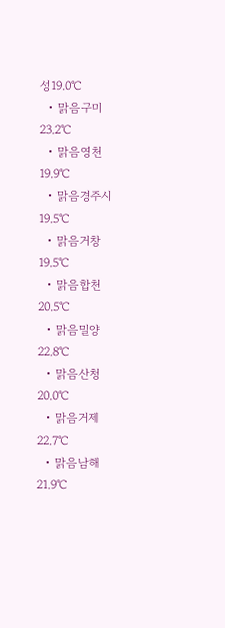성19.0℃
  • 맑음구미23.2℃
  • 맑음영천19.9℃
  • 맑음경주시19.5℃
  • 맑음거창19.5℃
  • 맑음합천20.5℃
  • 맑음밀양22.8℃
  • 맑음산청20.0℃
  • 맑음거제22.7℃
  • 맑음남해21.9℃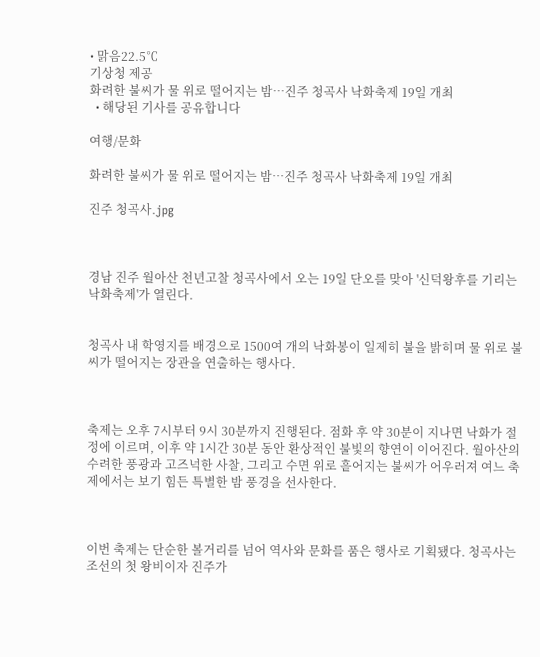• 맑음22.5℃
기상청 제공
화려한 불씨가 물 위로 떨어지는 밤…진주 청곡사 낙화축제 19일 개최
  • 해당된 기사를 공유합니다

여행/문화

화려한 불씨가 물 위로 떨어지는 밤…진주 청곡사 낙화축제 19일 개최

진주 청곡사.jpg



경남 진주 월아산 천년고찰 청곡사에서 오는 19일 단오를 맞아 '신덕왕후를 기리는 낙화축제'가 열린다.


청곡사 내 학영지를 배경으로 1500여 개의 낙화봉이 일제히 불을 밝히며 물 위로 불씨가 떨어지는 장관을 연출하는 행사다.



축제는 오후 7시부터 9시 30분까지 진행된다. 점화 후 약 30분이 지나면 낙화가 절정에 이르며, 이후 약 1시간 30분 동안 환상적인 불빛의 향연이 이어진다. 월아산의 수려한 풍광과 고즈넉한 사찰, 그리고 수면 위로 흩어지는 불씨가 어우러져 여느 축제에서는 보기 힘든 특별한 밤 풍경을 선사한다.



이번 축제는 단순한 볼거리를 넘어 역사와 문화를 품은 행사로 기획됐다. 청곡사는 조선의 첫 왕비이자 진주가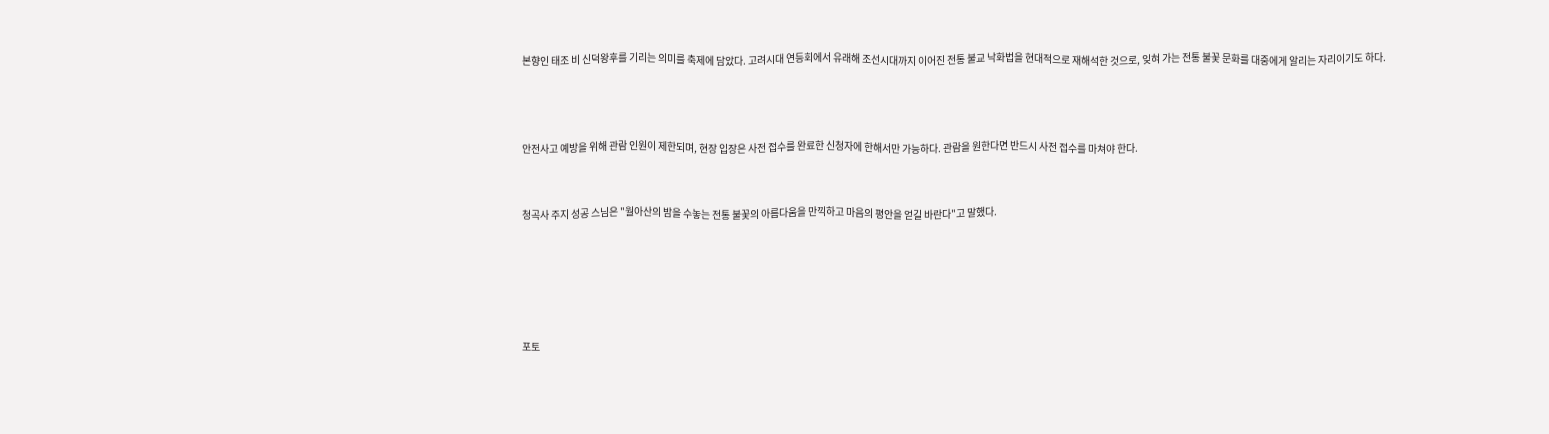본향인 태조 비 신덕왕후를 기리는 의미를 축제에 담았다. 고려시대 연등회에서 유래해 조선시대까지 이어진 전통 불교 낙화법을 현대적으로 재해석한 것으로, 잊혀 가는 전통 불꽃 문화를 대중에게 알리는 자리이기도 하다.



안전사고 예방을 위해 관람 인원이 제한되며, 현장 입장은 사전 접수를 완료한 신청자에 한해서만 가능하다. 관람을 원한다면 반드시 사전 접수를 마쳐야 한다.


청곡사 주지 성공 스님은 "월아산의 밤을 수놓는 전통 불꽃의 아름다움을 만끽하고 마음의 평안을 얻길 바란다"고 말했다.





포토